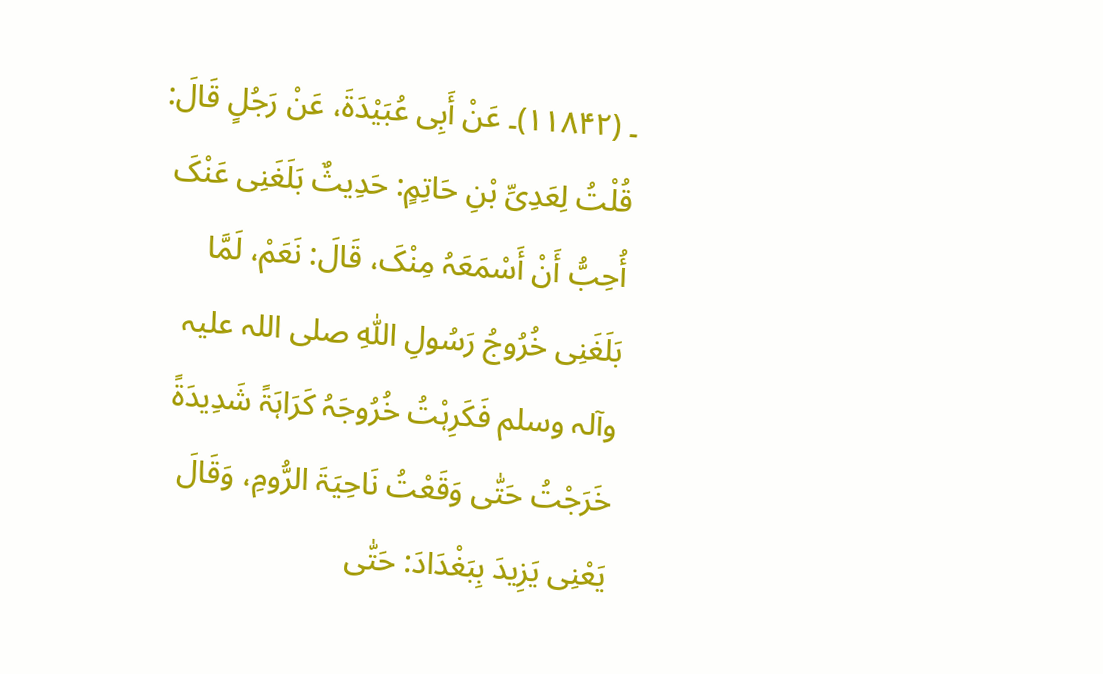۔ (۱۱۸۴۲)۔ عَنْ أَبِی عُبَیْدَۃَ، عَنْ رَجُلٍ قَالَ: قُلْتُ لِعَدِیِّ بْنِ حَاتِمٍ: حَدِیثٌ بَلَغَنِی عَنْکَ أُحِبُّ أَنْ أَسْمَعَہُ مِنْکَ، قَالَ: نَعَمْ، لَمَّا بَلَغَنِی خُرُوجُ رَسُولِ اللّٰہِ صلی اللہ علیہ وآلہ وسلم فَکَرِہْتُ خُرُوجَہُ کَرَاہَۃً شَدِیدَۃً خَرَجْتُ حَتّٰی وَقَعْتُ نَاحِیَۃَ الرُّومِ، وَقَالَ یَعْنِی یَزِیدَ بِبَغْدَادَ: حَتّٰی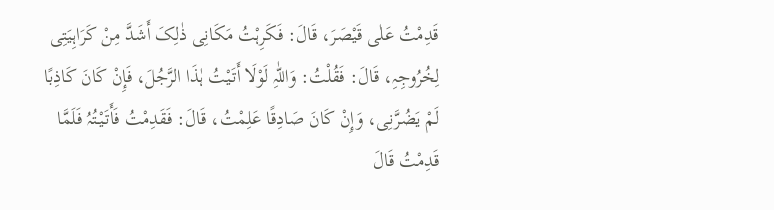قَدِمْتُ عَلٰی قَیْصَرَ، قَالَ: فَکَرِہْتُ مَکَانِی ذٰلِکَ أَشَدَّ مِنْ کَرَاہِیَتِی لِخُرُوجِہِ، قَالَ: فَقُلْتُ: وَاللّٰہِ لَوْلَا أَتَیْتُ ہٰذَا الرَّجُلَ، فَإِنْ کَانَ کَاذِبًا لَمْ یَضُرَّنِی، وَإِنْ کَانَ صَادِقًا عَلِمْتُ، قَالَ: فَقَدِمْتُ فَأَتَیْتُہُ فَلَمَّا قَدِمْتُ قَالَ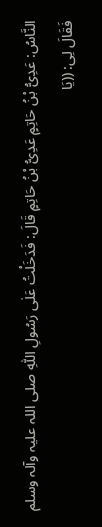النَّاسُ: عَدِیُّ بْنُ حَاتِمٍ عَدِیُّ بْنُ حَاتِمٍ قَالَ: فَدَخَلْتُ عَلٰی رَسُولِ اللّٰہِ صلی اللہ علیہ وآلہ وسلم فَقَالَ لِی: ((یَا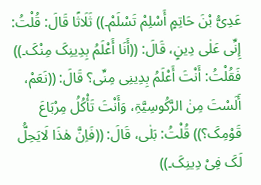عَدِیُّ بْنَ حَاتِمٍ أَسْلِمْ تَسْلَمْ۔)) ثَلَاثًا قَالَ: قُلْتُ: إِنِّی عَلٰی دِینٍ، قَالَ: ((أَنَا أَعْلَمُ بِدِینِکَ مِنْکَ۔)) فَقُلْتُ: أَنْتَ أَعْلَمُ بِدِینِی مِنِّی؟ قَالَ: ((نَعَمْ، أَلَسْتَ مِنٰ الرَّکُوسِیَّۃِ، وَأَنْتَ تَأْکُلُ مِرْبَاعَ قَوْمِکَ؟)) قُلْتُ: بَلٰی، قَالَ: ((فَاِنَّ ھٰذَا لَایَحِلُّ لَکَ فِیْ دِینِکَ۔))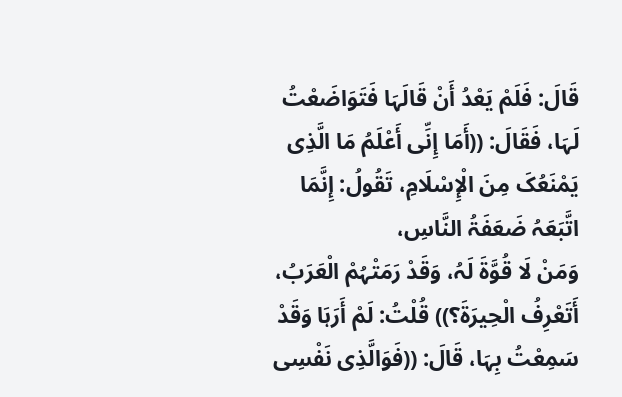قَالَ: فَلَمْ یَعْدُ أَنْ قَالَہَا فَتَوَاضَعْتُ لَہَا، فَقَالَ: ((أَمَا إِنِّی أَعْلَمُ مَا الَّذِی یَمْنَعُکَ مِنَ الْإِسْلَامِ، تَقُولُ: إِنَّمَا اتَّبَعَہُ ضَعَفَۃُ النَّاسِ،
وَمَنْ لَا قُوَّۃَ لَہُ، وَقَدْ رَمَتْہُمْ الْعَرَبُ، أَتَعْرِفُ الْحِیرَۃَ؟)) قُلْتُ: لَمْ أَرَہَا وَقَدْ سَمِعْتُ بِہَا، قَالَ: ((فَوَالَّذِی نَفْسِی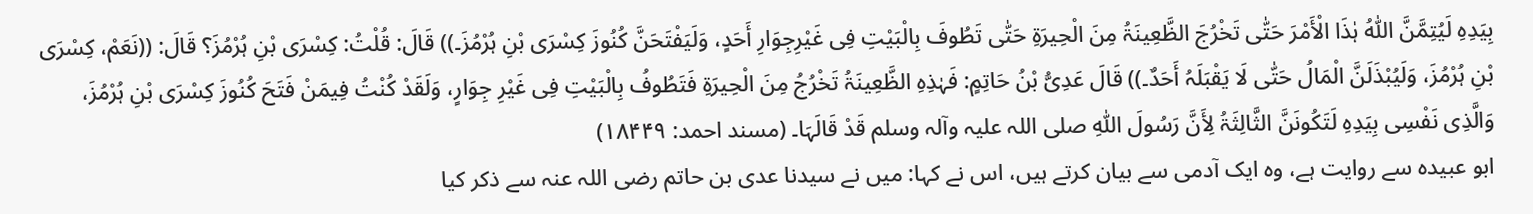بِیَدِہِ لَیُتِمَّنَّ اللّٰہُ ہٰذَا الْأَمْرَ حَتّٰی تَخْرُجَ الظَّعِینَۃُ مِنَ الْحِیرَۃِ حَتّٰی تَطُوفَ بِالْبَیْتِ فِی غَیْرِجِوَارِ أَحَدٍ، وَلَیَفْتَحَنَّ کُنُوزَ کِسْرَی بْنِ ہُرْمُزَ۔)) قَالَ: قُلْتُ: کِسْرَی بْنِ ہُرْمُزَ؟ قَالَ: ((نَعَمْ، کِسْرَی بْنِ ہُرْمُزَ، وَلَیُبْذَلَنَّ الْمَالُ حَتّٰی لَا یَقْبَلَہُ أَحَدٌ۔)) قَالَ عَدِیُّ بْنُ حَاتِمٍ: فَہٰذِہِ الظَّعِینَۃُ تَخْرُجُ مِنَ الْحِیرَۃِ فَتَطُوفُ بِالْبَیْتِ فِی غَیْرِ جِوَارٍ، وَلَقَدْ کُنْتُ فِیمَنْ فَتَحَ کُنُوزَ کِسْرَی بْنِ ہُرْمُزَ، وَالَّذِی نَفْسِی بِیَدِہِ لَتَکُونَنَّ الثَّالِثَۃُ لِأَنَّ رَسُولَ اللّٰہِ صلی اللہ علیہ وآلہ وسلم قَدْ قَالَہَا۔ (مسند احمد: ۱۸۴۴۹)
ابو عبیدہ سے روایت ہے، وہ ایک آدمی سے بیان کرتے ہیں، اس نے کہا: میں نے سیدنا عدی بن حاتم رضی اللہ عنہ سے ذکر کیا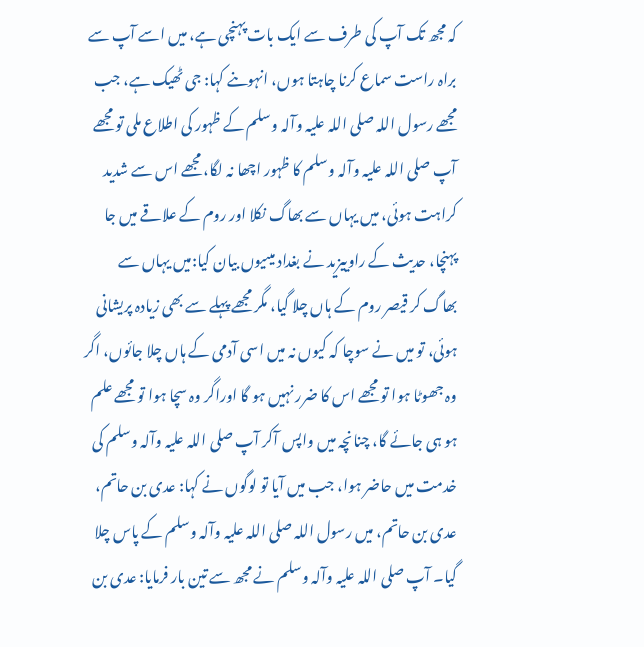کہ مجھ تک آپ کی طرف سے ایک بات پہنچی ہے، میں اسے آپ سے براہ راست سماع کرنا چاہتا ہوں، انہوںنے کہا: جی ٹھیک ہے، جب مجھے رسول اللہ صلی اللہ علیہ وآلہ وسلم کے ظہور کی اطلاع ملی تو مجھے آپ صلی اللہ علیہ وآلہ وسلم کا ظہور اچھا نہ لگا، مجھے اس سے شدید کراہت ہوئی، میں یہاں سے بھاگ نکلا اور روم کے علاقے میں جا پہنچا، حدیث کے راوییزید نے بغداد میںیوں بیان کیا:میں یہاں سے بھاگ کر قیصر روم کے ہاں چلا گیا، مگر مجھے پہلے سے بھی زیادہ پریشانی ہوئی، تو میں نے سوچا کہ کیوں نہ میں اسی آدمی کے ہاں چلا جائوں، اگر وہ جھوٹا ہوا تو مجھے اس کا ضرر نہیں ہو گا اوراگر وہ سچا ہوا تو مجھے علم ہو ہی جائے گا، چنانچہ میں واپس آکر آپ صلی اللہ علیہ وآلہ وسلم کی خدمت میں حاضر ہوا، جب میں آیا تو لوگوں نے کہا: عدی بن حاتم، عدی بن حاتم، میں رسول اللہ صلی اللہ علیہ وآلہ وسلم کے پاس چلا گیا۔ آپ صلی اللہ علیہ وآلہ وسلم نے مجھ سے تین بار فرمایا: عدی بن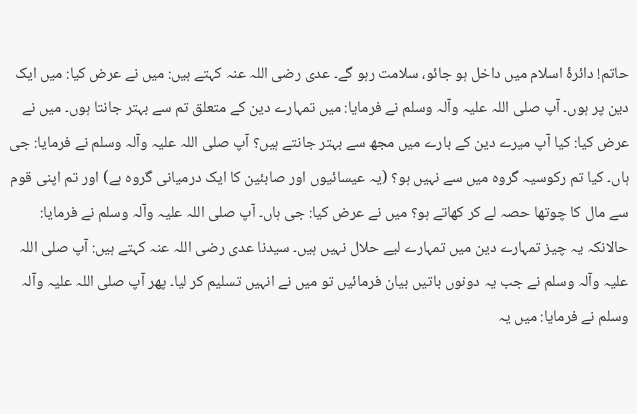حاتم! دائرۂ اسلام میں داخل ہو جائو، سلامت رہو گے۔ عدی رضی اللہ عنہ کہتے ہیں: میں نے عرض کیا: میں ایک دین پر ہوں۔ آپ صلی اللہ علیہ وآلہ وسلم نے فرمایا: میں تمہارے دین کے متعلق تم سے بہتر جانتا ہوں۔ میں نے عرض کیا: کیا آپ میرے دین کے بارے میں مجھ سے بہتر جانتے ہیں؟ آپ صلی اللہ علیہ وآلہ وسلم نے فرمایا: جی ہاں۔ کیا تم رکوسیہ گروہ میں سے نہیں ہو؟ (یہ عیسائیوں اور صابئین کا ایک درمیانی گروہ ہے) اور تم اپنی قوم سے مال کا چوتھا حصہ لے کر کھاتے ہو؟ میں نے عرض کیا: جی ہاں۔ آپ صلی اللہ علیہ وآلہ وسلم نے فرمایا: حالانکہ یہ چیز تمہارے دین میں تمہارے لیے حلال نہیں ہیں۔ سیدنا عدی رضی اللہ عنہ کہتے ہیں: آپ صلی اللہ علیہ وآلہ وسلم نے جب یہ دونوں باتیں بیان فرمائیں تو میں نے انہیں تسلیم کر لیا۔ پھر آپ صلی اللہ علیہ وآلہ وسلم نے فرمایا: میں یہ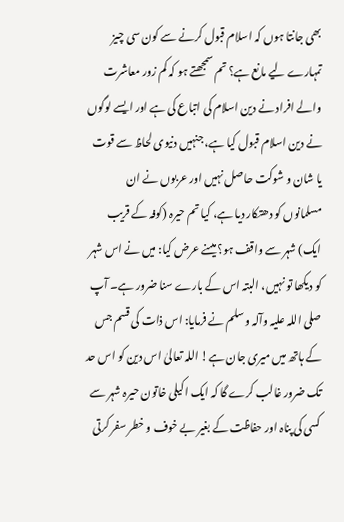بھی جانتا ہوں کہ اسلام قبول کرنے سے کون سی چیز تمہارے لیے مانع ہے؟ تم سمجھتے ہو کہ کم زور معاشرت والے افراد نے دین اسلام کی اتباع کی ہے اور ایسے لوگوں نے دین اسلام قبول کیا ہے، جنہیں دنیوی لحاظ سے قوت یا شان و شوکت حاصل نہیں اور عربوں نے ان مسلمانوں کو دھتکار دیا ہے، کیا تم حیرہ (کوفہ کے قریب ایک) شہر سے واقف ہو؟ میںنے عرض کیا: میں نے اس شہر کو دیکھا تو نہیں، البتہ اس کے بارے سنا ضرور ہے۔ آپ صلی اللہ علیہ وآلہ وسلم نے فرمایا: اس ذات کی قسم جس کے ہاتھ میں میری جان ہے! اللہ تعالیٰ اس دین کو اس حد تک ضرور غالب کرے گا کہ ایک اکیلی خاتون حیرہ شہر سے کسی کی پناہ اور حفاظت کے بغیر بے خوف و خطر سفر کرتی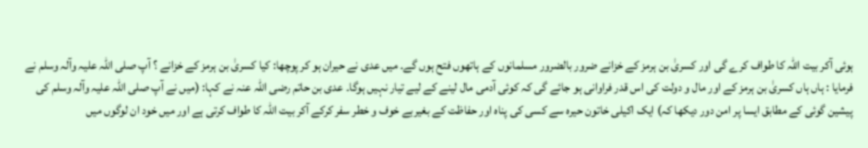ہوئی آکر بیت اللہ کا طواف کرے گی اور کسریٰ بن ہرمز کے خزانے ضرور بالضرور مسلمانوں کے ہاتھوں فتح ہوں گے۔ میں عدی نے حیران ہو کر پوچھا: کیا کسریٰ بن ہرمز کے خزانے ؟ آپ صلی اللہ علیہ وآلہ وسلم نے فرمایا : ہاں ہاں کسریٰ بن ہرمز کے اور مال و دولت کی اس قدر فراوانی ہو جائے گی کہ کوئی آدمی مال لینے کے لیے تیار نہیں ہوگا۔ عدی بن حاتم رضی اللہ عنہ نے کہا: (میں نے آپ صلی اللہ علیہ وآلہ وسلم کی پیشین گوئی کے مطابق ایسا پر امن دور دیکھا کہ) ایک اکیلی خاتون حیرہ سے کسی کی پناہ اور حفاظت کے بغیربے خوف و خطر سفر کرکے آکر بیت اللہ کا طواف کرتی ہے اور میں خود ان لوگوں میں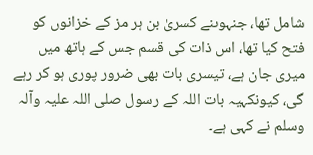شامل تھا، جنہوںنے کسریٰ بن ہر مز کے خزانوں کو فتح کیا تھا، اس ذات کی قسم جس کے ہاتھ میں میری جان ہے، تیسری بات بھی ضرور پوری ہو کر رہے گی، کیونکہیہ بات اللہ کے رسول صلی اللہ علیہ وآلہ وسلم نے کہی ہے۔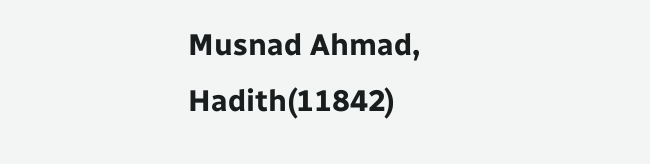Musnad Ahmad, Hadith(11842)